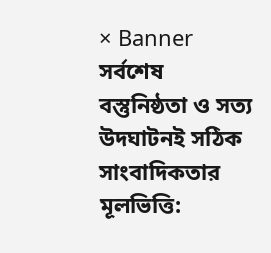× Banner
সর্বশেষ
বস্তুনিষ্ঠতা ও সত্য উদঘাটনই সঠিক সাংবাদিকতার মূলভিত্তি: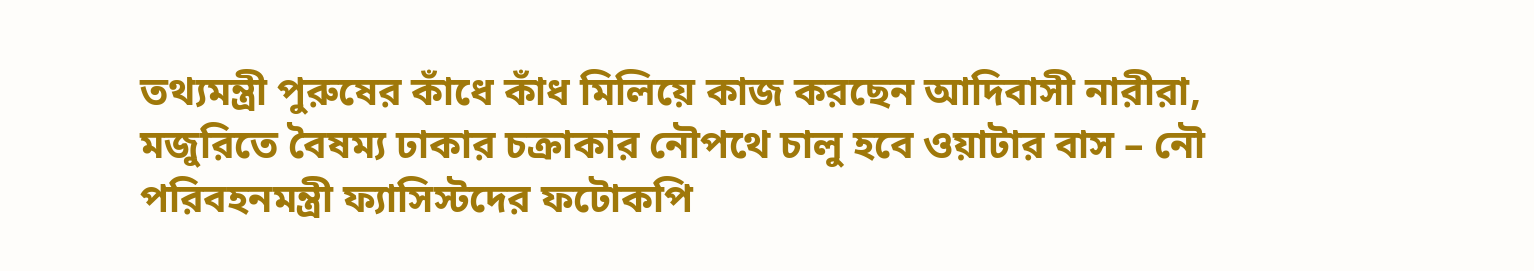তথ্যমন্ত্রী পুরুষের কাঁধে কাঁধ মিলিয়ে কাজ করছেন আদিবাসী নারীরা, মজুরিতে বৈষম্য ঢাকার চক্রাকার নৌপথে চালু হবে ওয়াটার বাস – নৌ পরিবহনমন্ত্রী ফ্যাসিস্টদের ফটোকপি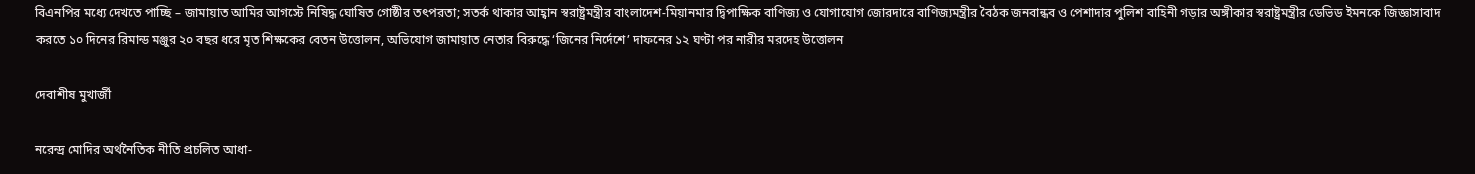বিএনপির মধ্যে দেখতে পাচ্ছি – জামায়াত আমির আগস্টে নিষিদ্ধ ঘোষিত গোষ্ঠীর তৎপরতা; সতর্ক থাকার আহ্বান স্বরাষ্ট্রমন্ত্রীর বাংলাদেশ-মিয়ানমার দ্বিপাক্ষিক বাণিজ্য ও যোগাযোগ জোরদারে বাণিজ্যমন্ত্রীর বৈঠক জনবান্ধব ও পেশাদার পুলিশ বাহিনী গড়ার অঙ্গীকার স্বরাষ্ট্রমন্ত্রীর ডেভিড ইমনকে জিজ্ঞাসাবাদ করতে ১০ দিনের রিমান্ড মঞ্জুর ২০ বছর ধরে মৃত শিক্ষকের বেতন উত্তোলন, অভিযোগ জামায়াত নেতার বিরুদ্ধে ‘জিনের নির্দেশে’ দাফনের ১২ ঘণ্টা পর নারীর মরদেহ উত্তোলন

দেবাশীষ মুখার্জী

নরেন্দ্র মোদির অর্থনৈতিক নীতি প্রচলিত আধা-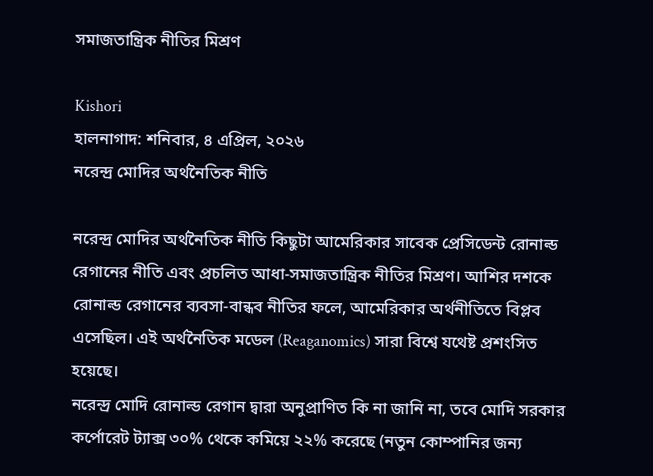সমাজতান্ত্রিক নীতির মিশ্রণ

Kishori
হালনাগাদ: শনিবার, ৪ এপ্রিল, ২০২৬
নরেন্দ্র মোদির অর্থনৈতিক নীতি

নরেন্দ্র মোদির অর্থনৈতিক নীতি কিছুটা আমেরিকার সাবেক প্রেসিডেন্ট রোনাল্ড রেগানের নীতি এবং প্রচলিত আধা-সমাজতান্ত্রিক নীতির মিশ্রণ। আশির দশকে রোনাল্ড রেগানের ব্যবসা-বান্ধব নীতির ফলে, আমেরিকার অর্থনীতিতে বিপ্লব এসেছিল। এই অর্থনৈতিক মডেল (Reaganomics) সারা বিশ্বে যথেষ্ট প্রশংসিত হয়েছে।
নরেন্দ্র মোদি রোনাল্ড রেগান দ্বারা অনুপ্রাণিত কি না জানি না, তবে মোদি সরকার কর্পোরেট ট্যাক্স ৩০% থেকে কমিয়ে ২২% করেছে (নতুন কোম্পানির জন্য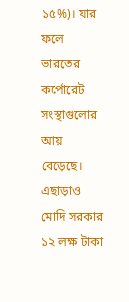১৫%)। যার ফলে ভারতের কর্পোরেট সংস্থাগুলোর আয় বেড়েছে। এছাড়াও মোদি সরকার ১২ লক্ষ টাকা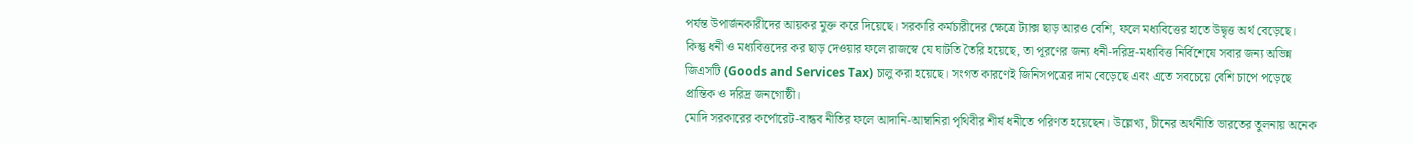পর্যন্ত উপার্জনকারীদের আয়কর মুক্ত করে দিয়েছে। সরকারি কর্মচারীদের ক্ষেত্রে ট্যাক্স ছাড় আরও বেশি, ফলে মধ্যবিত্তের হাতে উদ্বৃত্ত অর্থ বেড়েছে।
কিন্তু ধনী ও মধ্যবিত্তদের কর ছাড় দেওয়ার ফলে রাজস্বে যে ঘাটতি তৈরি হয়েছে, তা পূরণের জন্য ধনী-দরিদ্র-মধ্যবিত্ত নির্বিশেষে সবার জন্য অভিন্ন জিএসটি (Goods and Services Tax) চালু করা হয়েছে। সংগত কারণেই জিনিসপত্রের দাম বেড়েছে এবং এতে সবচেয়ে বেশি চাপে পড়েছে প্রান্তিক ও দরিদ্র জনগোষ্ঠী।
মোদি সরকারের কর্পোরেট-বান্ধব নীতির ফলে আদানি-আম্বানিরা পৃথিবীর শীর্ষ ধনীতে পরিণত হয়েছেন। উল্লেখ্য, চীনের অর্থনীতি ভারতের তুলনায় অনেক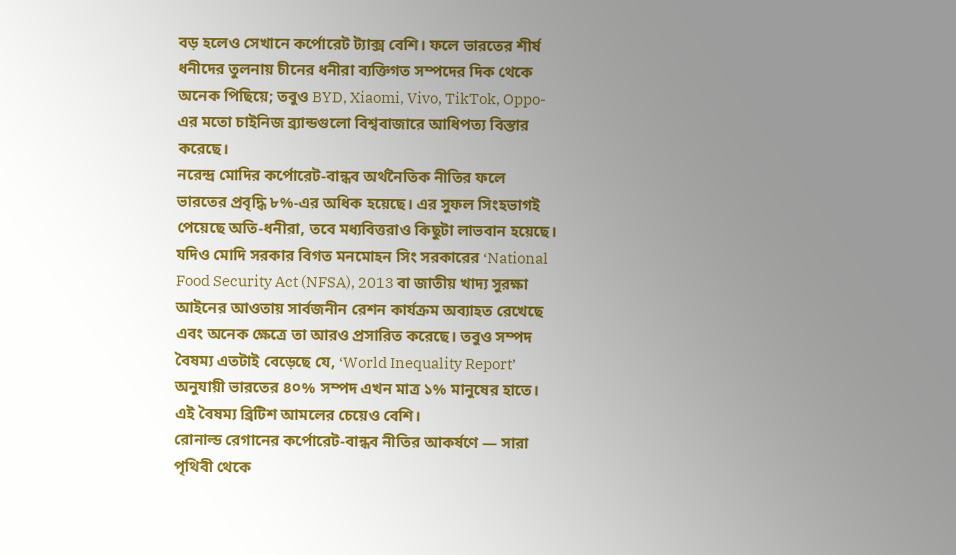বড় হলেও সেখানে কর্পোরেট ট্যাক্স বেশি। ফলে ভারতের শীর্ষ ধনীদের তুলনায় চীনের ধনীরা ব্যক্তিগত সম্পদের দিক থেকে অনেক পিছিয়ে; তবুও BYD, Xiaomi, Vivo, TikTok, Oppo-এর মতো চাইনিজ ব্র্যান্ডগুলো বিশ্ববাজারে আধিপত্য বিস্তার করেছে।
নরেন্দ্র মোদির কর্পোরেট-বান্ধব অর্থনৈতিক নীতির ফলে ভারতের প্রবৃদ্ধি ৮%-এর অধিক হয়েছে। এর সুফল সিংহভাগই পেয়েছে অতি-ধনীরা, তবে মধ্যবিত্তরাও কিছুটা লাভবান হয়েছে।
যদিও মোদি সরকার বিগত মনমোহন সিং সরকারের ‘National Food Security Act (NFSA), 2013 বা জাতীয় খাদ্য সুরক্ষা আইনের আওতায় সার্বজনীন রেশন কার্যক্রম অব্যাহত রেখেছে এবং অনেক ক্ষেত্রে তা আরও প্রসারিত করেছে। তবুও সম্পদ বৈষম্য এতটাই বেড়েছে যে, ‘World Inequality Report’ অনুযায়ী ভারতের ৪০% সম্পদ এখন মাত্র ১% মানুষের হাতে। এই বৈষম্য ব্রিটিশ আমলের চেয়েও বেশি।
রোনাল্ড রেগানের কর্পোরেট-বান্ধব নীতির আকর্ষণে — সারা পৃথিবী থেকে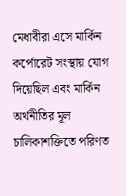মেধাবীরা এসে মার্কিন কর্পোরেট সংস্থায় যোগ দিয়েছিল এবং মার্কিন অর্থনীতির মূল চালিকাশক্তিতে পরিণত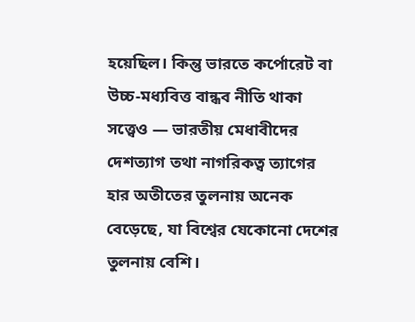হয়েছিল। কিন্তু ভারতে কর্পোরেট বা উচ্চ-মধ্যবিত্ত বান্ধব নীতি থাকা সত্ত্বেও — ভারতীয় মেধাবীদের দেশত্যাগ তথা নাগরিকত্ব ত্যাগের হার অতীতের তুলনায় অনেক বেড়েছে, যা বিশ্বের যেকোনো দেশের তুলনায় বেশি।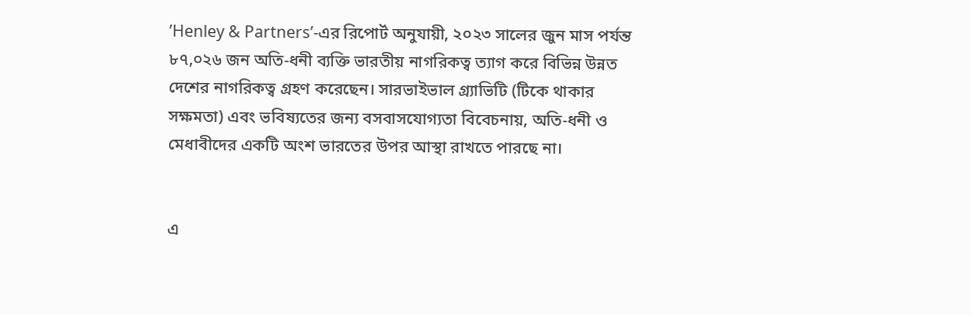’Henley & Partners’-এর রিপোর্ট অনুযায়ী, ২০২৩ সালের জুন মাস পর্যন্ত ৮৭,০২৬ জন অতি-ধনী ব্যক্তি ভারতীয় নাগরিকত্ব ত্যাগ করে বিভিন্ন উন্নত দেশের নাগরিকত্ব গ্রহণ করেছেন। সারভাইভাল গ্র্যাভিটি (টিকে থাকার সক্ষমতা) এবং ভবিষ্যতের জন্য বসবাসযোগ্যতা বিবেচনায়, অতি-ধনী ও মেধাবীদের একটি অংশ ভারতের উপর আস্থা রাখতে পারছে না।


এ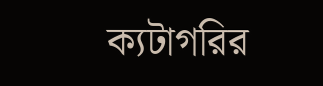ক্যটাগরির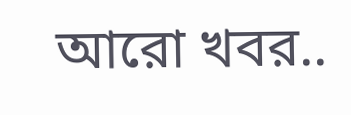আরো খবর..